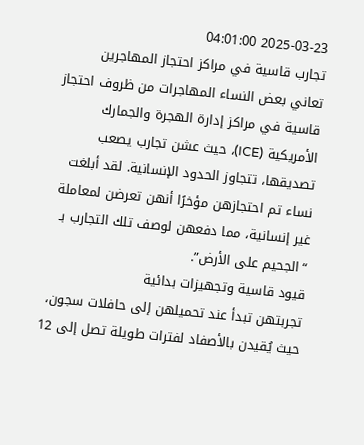2025-03-23 04:01:00
تجارب قاسية في مراكز احتجاز المهاجرين
تعاني بعض النساء المهاجرات من ظروف احتجاز قاسية في مراكز إدارة الهجرة والجمارك الأمريكية (ICE)، حيث عشن تجارب يصعب تصديقها، تتجاوز الحدود الإنسانية. لقد أبلغت نساء تم احتجازهن مؤخرًا أنهن تعرضن لمعاملة غير إنسانية، مما دفعهن لوصف تلك التجارب بـ “الجحيم على الأرض”.
قيود قاسية وتجهيزات بدائية
تجربتهن تبدأ عند تحميلهن إلى حافلات سجون، حيث يُقيدن بالأصفاد لفترات طويلة تصل إلى 12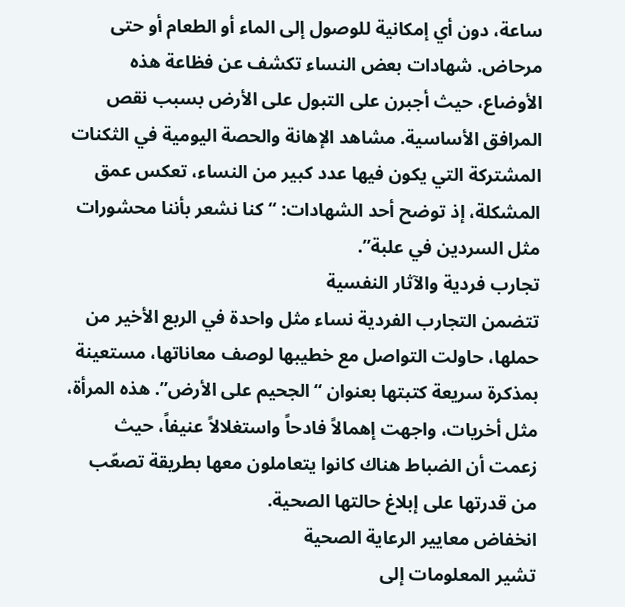ساعة، دون أي إمكانية للوصول إلى الماء أو الطعام أو حتى مرحاض. شهادات بعض النساء تكشف عن فظاعة هذه الأوضاع، حيث أجبرن على التبول على الأرض بسبب نقص المرافق الأساسية. مشاهد الإهانة والحصة اليومية في الثكنات المشتركة التي يكون فيها عدد كبير من النساء، تعكس عمق المشكلة، إذ توضح أحد الشهادات: “كنا نشعر بأننا محشورات مثل السردين في علبة”.
تجارب فردية والآثار النفسية
تتضمن التجارب الفردية نساء مثل واحدة في الربع الأخير من حملها، حاولت التواصل مع خطيبها لوصف معاناتها، مستعينة بمذكرة سريعة كتبتها بعنوان “الجحيم على الأرض”. هذه المرأة، مثل أخريات، واجهت إهمالاً فادحاً واستغلالاً عنيفاً، حيث زعمت أن الضباط هناك كانوا يتعاملون معها بطريقة تصعّب من قدرتها على إبلاغ حالتها الصحية.
انخفاض معايير الرعاية الصحية
تشير المعلومات إلى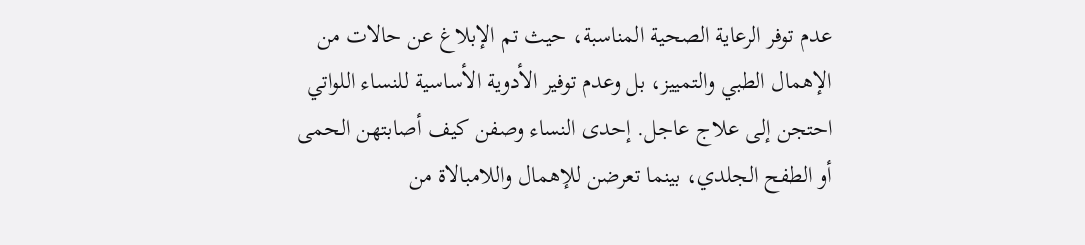عدم توفر الرعاية الصحية المناسبة، حيث تم الإبلاغ عن حالات من الإهمال الطبي والتمييز، بل وعدم توفير الأدوية الأساسية للنساء اللواتي احتجن إلى علاج عاجل. إحدى النساء وصفن كيف أصابتهن الحمى أو الطفح الجلدي، بينما تعرضن للإهمال واللامبالاة من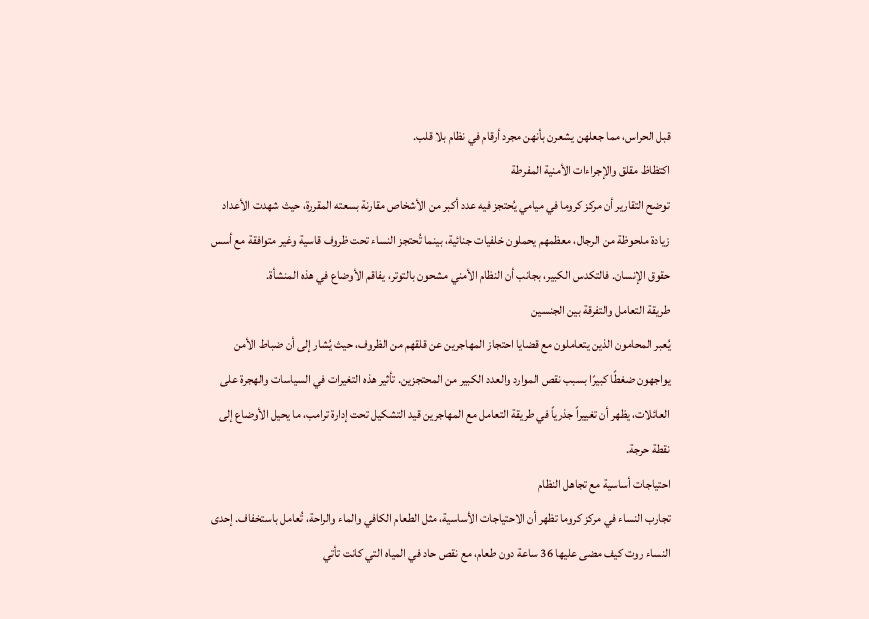قبل الحراس، مما جعلهن يشعرن بأنهن مجرد أرقام في نظام بلا قلب.
اكتظاظ مقلق والإجراءات الأمنية المفرطة
توضح التقارير أن مركز كروما في ميامي يُحتجز فيه عدد أكبر من الأشخاص مقارنة بسعته المقررة، حيث شهدت الأعداد زيادة ملحوظة من الرجال، معظمهم يحملون خلفيات جنائية، بينما تُحتجز النساء تحت ظروف قاسية وغير متوافقة مع أسس حقوق الإنسان. فالتكدس الكبير، بجانب أن النظام الأمني مشحون بالتوتر، يفاقم الأوضاع في هذه المنشأة.
طريقة التعامل والتفرقة بين الجنسين
يُعبر المحامون الذين يتعاملون مع قضايا احتجاز المهاجرين عن قلقهم من الظروف، حيث يُشار إلى أن ضباط الأمن يواجهون ضغطًا كبيرًا بسبب نقص الموارد والعدد الكبير من المحتجزين. تأثير هذه التغيرات في السياسات والهجرة على العائلات، يظهر أن تغييراً جذرياً في طريقة التعامل مع المهاجرين قيد التشكيل تحت إدارة ترامب، ما يحيل الأوضاع إلى نقطة حرجة.
احتياجات أساسية مع تجاهل النظام
تجارب النساء في مركز كروما تظهر أن الاحتياجات الأساسية، مثل الطعام الكافي والماء والراحة، تُعامل باستخفاف. إحدى النساء روت كيف مضى عليها 36 ساعة دون طعام، مع نقص حاد في المياه التي كانت تأتي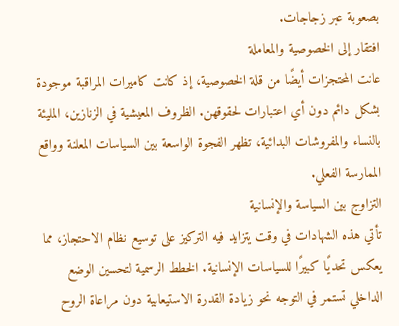بصعوبة عبر زجاجات.
افتقار إلى الخصوصية والمعاملة
عانت المحتجزات أيضًا من قلة الخصوصية، إذ كانت كاميرات المراقبة موجودة بشكل دائم دون أي اعتبارات لحقوقهن. الظروف المعيشية في الزنازين، المليئة بالنساء والمفروشات البدائية، تظهر الفجوة الواسعة بين السياسات المعلنة وواقع الممارسة الفعلي.
التزاوج بين السياسة والإنسانية
تأتي هذه الشهادات في وقت يتزايد فيه التركيز على توسيع نظام الاحتجاز، مما يعكس تحديًا كبيرًا للسياسات الإنسانية. الخطط الرسمية لتحسين الوضع الداخلي تستمر في التوجه نحو زيادة القدرة الاستيعابية دون مراعاة الروح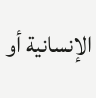الإنسانية أو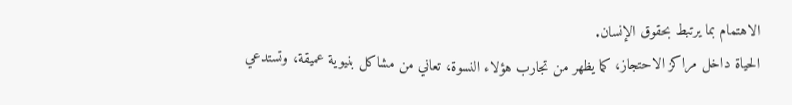الاهتمام بما يرتبط بحقوق الإنسان.
الحياة داخل مراكز الاحتجاز، كما يظهر من تجارب هؤلاء النسوة، تعاني من مشاكل بنيوية عميقة، وتستدعي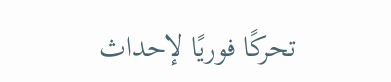تحركًا فوريًا لإحداث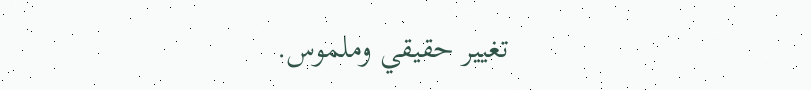تغيير حقيقي وملموس.